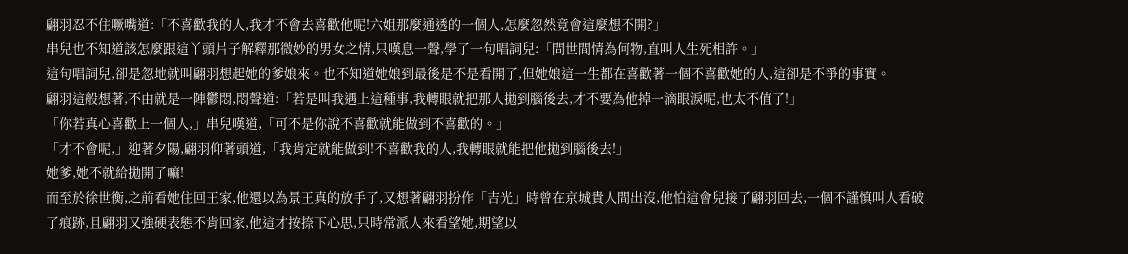翩羽忍不住噘嘴道:「不喜歡我的人,我才不會去喜歡他呢!六姐那麼通透的一個人,怎麼忽然竟會這麼想不開?」
串兒也不知道該怎麼跟這丫頭片子解釋那微妙的男女之情,只嘆息一聲,學了一句唱詞兒:「問世間情為何物,直叫人生死相許。」
這句唱詞兒,卻是忽地就叫翩羽想起她的爹娘來。也不知道她娘到最後是不是看開了,但她娘這一生都在喜歡著一個不喜歡她的人,這卻是不爭的事實。
翩羽這般想著,不由就是一陣鬱悶,悶聲道:「若是叫我遇上這種事,我轉眼就把那人拋到腦後去,才不要為他掉一滴眼淚呢,也太不值了!」
「你若真心喜歡上一個人,」串兒嘆道,「可不是你說不喜歡就能做到不喜歡的。」
「才不會呢,」迎著夕陽,翩羽仰著頭道,「我肯定就能做到!不喜歡我的人,我轉眼就能把他拋到腦後去!」
她爹,她不就給拋開了嘛!
而至於徐世衡,之前看她住回王家,他還以為景王真的放手了,又想著翩羽扮作「吉光」時曾在京城貴人間出沒,他怕這會兒接了翩羽回去,一個不謹慎叫人看破了痕跡,且翩羽又強硬表態不肯回家,他這才按捺下心思,只時常派人來看望她,期望以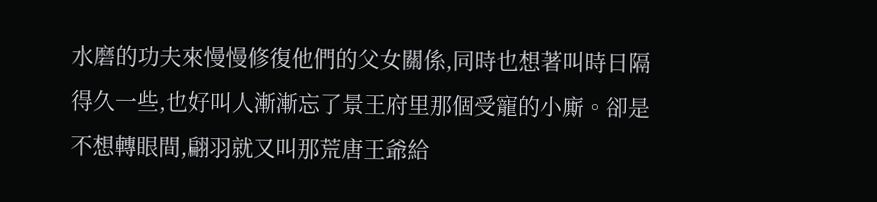水磨的功夫來慢慢修復他們的父女關係,同時也想著叫時日隔得久一些,也好叫人漸漸忘了景王府里那個受寵的小廝。卻是不想轉眼間,翩羽就又叫那荒唐王爺給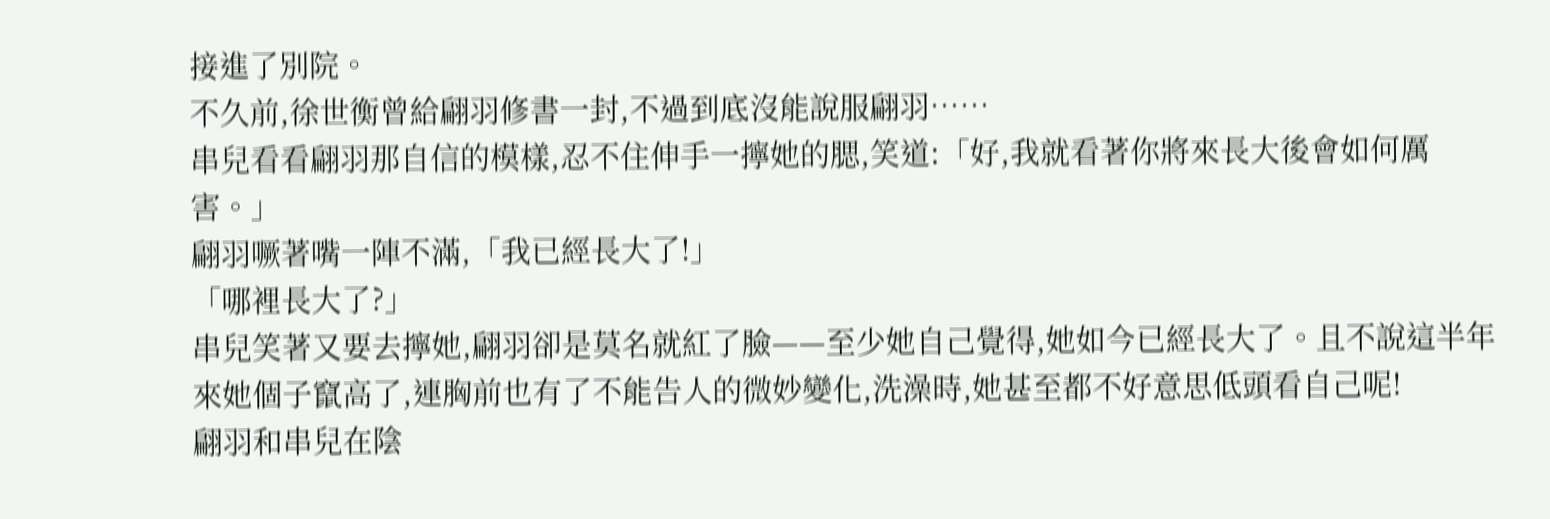接進了別院。
不久前,徐世衡曾給翩羽修書一封,不過到底沒能說服翩羽……
串兒看看翩羽那自信的模樣,忍不住伸手一擰她的腮,笑道:「好,我就看著你將來長大後會如何厲害。」
翩羽噘著嘴一陣不滿,「我已經長大了!」
「哪裡長大了?」
串兒笑著又要去擰她,翩羽卻是莫名就紅了臉——至少她自己覺得,她如今已經長大了。且不說這半年來她個子竄高了,連胸前也有了不能告人的微妙變化,洗澡時,她甚至都不好意思低頭看自己呢!
翩羽和串兒在陰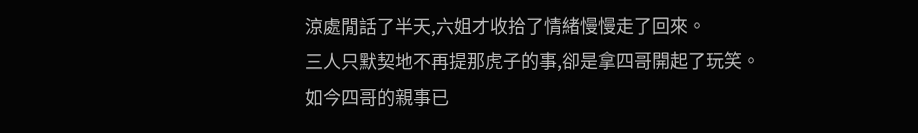涼處閒話了半天,六姐才收拾了情緒慢慢走了回來。
三人只默契地不再提那虎子的事,卻是拿四哥開起了玩笑。
如今四哥的親事已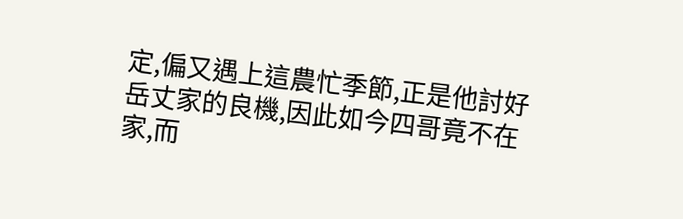定,偏又遇上這農忙季節,正是他討好岳丈家的良機,因此如今四哥竟不在家,而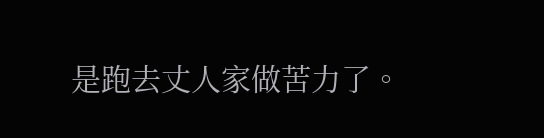是跑去丈人家做苦力了。